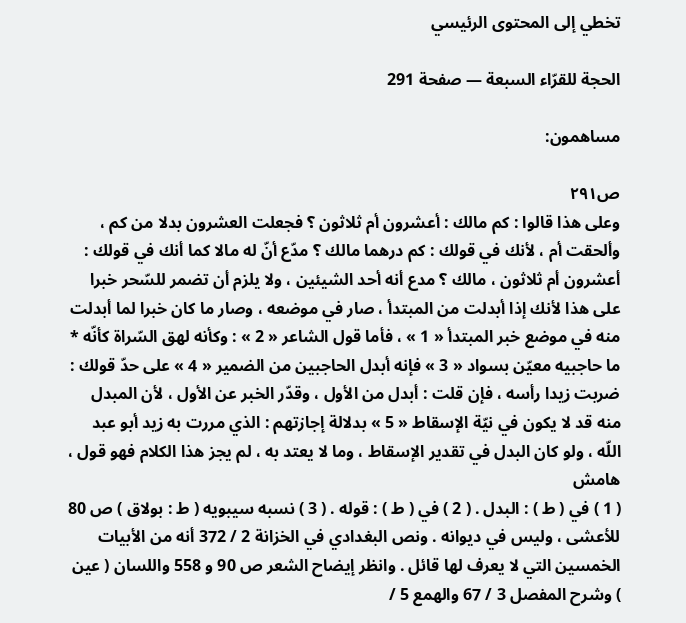تخطي إلى المحتوى الرئيسي

الحجة للقرّاء السبعة — صفحة 291

مساهمون:

ص٢٩١
وعلى هذا قالوا : كم مالك : أعشرون أم ثلاثون ؟ فجعلت العشرون بدلا من كم ، وألحقت أم ، لأنك في قولك : كم درهما مالك ؟ مدّع أنّ له مالا كما أنك في قولك : أعشرون أم ثلاثون ، مالك ؟ مدع أنه أحد الشيئين ، ولا يلزم أن تضمر للسّحر خبرا على هذا لأنك إذا أبدلت من المبتدأ ، صار في موضعه ، وصار ما كان خبرا لما أبدلت منه في موضع خبر المبتدأ « 1 » ، فأما قول الشاعر « 2 » : وكأنه لهق السّراة كأنّه * ما حاجبيه معيّن بسواد « 3 » فإنه أبدل الحاجبين من الضمير « 4 » على حدّ قولك : ضربت زيدا رأسه ، فإن قلت : أبدل من الأول ، وقدّر الخبر عن الأول ، لأن المبدل منه قد لا يكون في نيّة الإسقاط « 5 » بدلالة إجازتهم : الذي مررت به زيد أبو عبد اللّه ، ولو كان البدل في تقدير الإسقاط ، وما لا يعتد به ، لم يجز هذا الكلام فهو قول ،
هامش
( 1 ) في ( ط ) : البدل . ( 2 ) في ( ط ) : قوله . ( 3 ) نسبه سيبويه ( ط : بولاق ) ص 80 للأعشى ، وليس في ديوانه . ونص البغدادي في الخزانة 2 / 372 أنه من الأبيات الخمسين التي لا يعرف لها قائل . وانظر إيضاح الشعر ص 90 و 558 واللسان ( عين ) وشرح المفصل 3 / 67 والهمع 5 /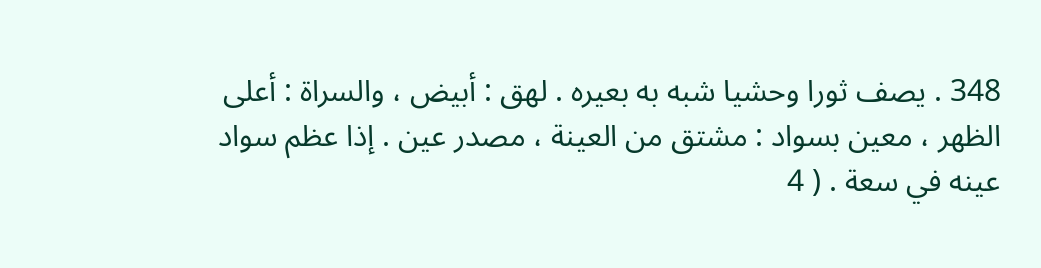348 . يصف ثورا وحشيا شبه به بعيره . لهق : أبيض ، والسراة : أعلى الظهر ، معين بسواد : مشتق من العينة ، مصدر عين . إذا عظم سواد عينه في سعة . ( 4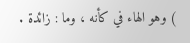) وهو الهاء في كأنه ، وما : زائدة .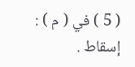( 5 ) في ( م ) : إسقاط .